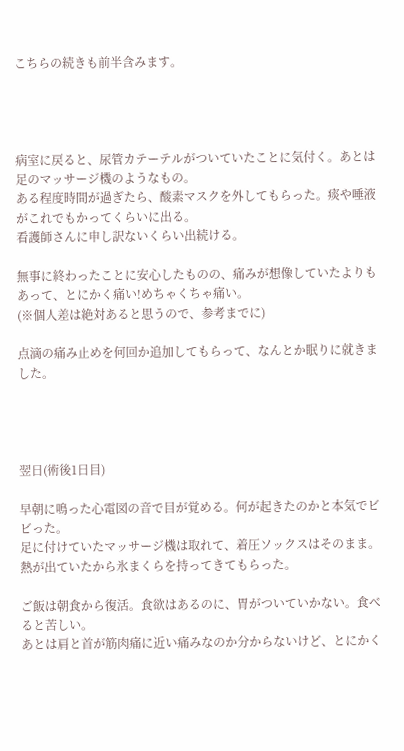こちらの続きも前半含みます。




病室に戻ると、尿管カテーテルがついていたことに気付く。あとは足のマッサージ機のようなもの。
ある程度時間が過ぎたら、酸素マスクを外してもらった。痰や唾液がこれでもかってくらいに出る。
看護師さんに申し訳ないくらい出続ける。

無事に終わったことに安心したものの、痛みが想像していたよりもあって、とにかく痛い!めちゃくちゃ痛い。
(※個人差は絶対あると思うので、参考までに)

点滴の痛み止めを何回か追加してもらって、なんとか眠りに就きました。




翌日(術後1日目)

早朝に鳴った心電図の音で目が覚める。何が起きたのかと本気でビビった。
足に付けていたマッサージ機は取れて、着圧ソックスはそのまま。熱が出ていたから氷まくらを持ってきてもらった。

ご飯は朝食から復活。食欲はあるのに、胃がついていかない。食べると苦しい。
あとは肩と首が筋肉痛に近い痛みなのか分からないけど、とにかく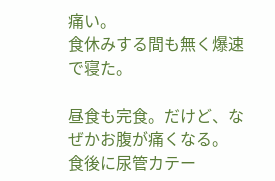痛い。
食休みする間も無く爆速で寝た。

昼食も完食。だけど、なぜかお腹が痛くなる。
食後に尿管カテー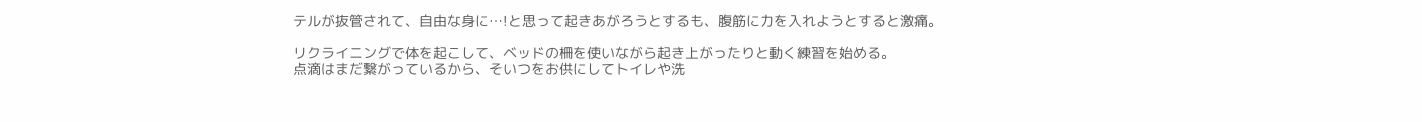テルが抜管されて、自由な身に…!と思って起きあがろうとするも、腹筋に力を入れようとすると激痛。

リクライニングで体を起こして、ベッドの柵を使いながら起き上がったりと動く練習を始める。
点滴はまだ繋がっているから、そいつをお供にしてトイレや洗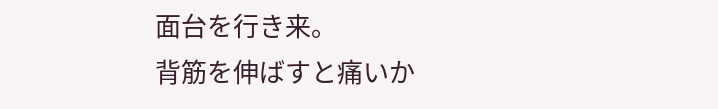面台を行き来。
背筋を伸ばすと痛いか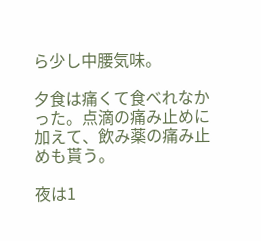ら少し中腰気味。

夕食は痛くて食べれなかった。点滴の痛み止めに加えて、飲み薬の痛み止めも貰う。

夜は1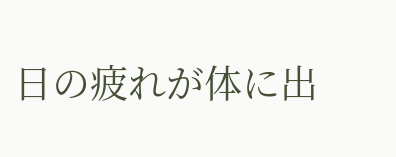日の疲れが体に出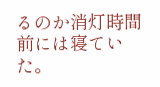るのか消灯時間前には寝ていた。